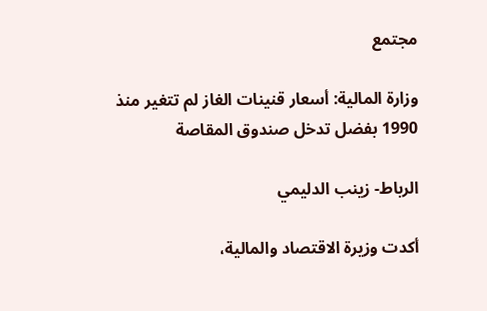مجتمع

وزارة المالية: أسعار قنينات الغاز لم تتغير منذ 1990 بفضل تدخل صندوق المقاصة

الرباط- زينب الدليمي

أكدت وزيرة الاقتصاد والمالية،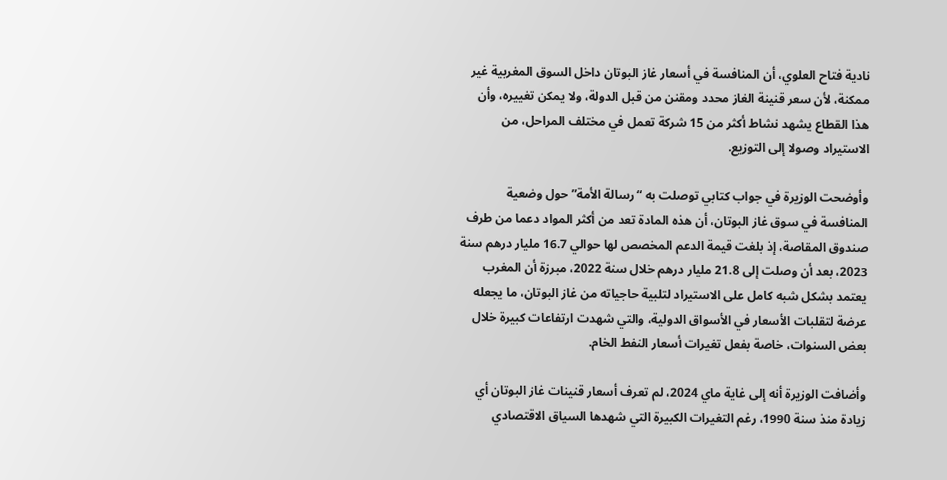نادية فتاح العلوي، أن المنافسة في أسعار غاز البوتان داخل السوق المغربية غير ممكنة، لأن سعر قنينة الغاز محدد ومقنن من قبل الدولة، ولا يمكن تغييره، وأن هذا القطاع يشهد نشاط أكثر من 15 شركة تعمل في مختلف المراحل، من الاستيراد وصولا إلى التوزيع.

وأوضحت الوزيرة في جواب كتابي توصلت به “رسالة الأمة” حول وضعية المنافسة في سوق غاز البوتان، أن هذه المادة تعد من أكثر المواد دعما من طرف صندوق المقاصة، إذ بلغت قيمة الدعم المخصص لها حوالي 16.7 مليار درهم سنة 2023، بعد أن وصلت إلى 21.8 مليار درهم خلال سنة 2022، مبرزة أن المغرب يعتمد بشكل شبه كامل على الاستيراد لتلبية حاجياته من غاز البوتان، ما يجعله عرضة لتقلبات الأسعار في الأسواق الدولية، والتي شهدت ارتفاعات كبيرة خلال بعض السنوات، خاصة بفعل تغيرات أسعار النفط الخام.

وأضافت الوزيرة أنه إلى غاية ماي 2024، لم تعرف أسعار قنينات غاز البوتان أي زيادة منذ سنة 1990، رغم التغيرات الكبيرة التي شهدها السياق الاقتصادي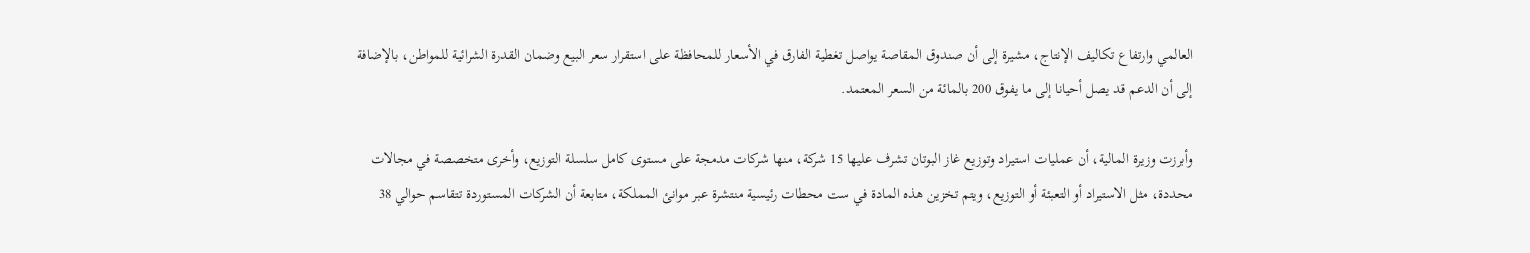العالمي وارتفاع تكاليف الإنتاج، مشيرة إلى أن صندوق المقاصة يواصل تغطية الفارق في الأسعار للمحافظة على استقرار سعر البيع وضمان القدرة الشرائية للمواطن، بالإضافة إلى أن الدعم قد يصل أحيانا إلى ما يفوق 200 بالمائة من السعر المعتمد.

وأبرزت وزيرة المالية، أن عمليات استيراد وتوزيع غاز البوتان تشرف عليها 15 شركة، منها شركات مدمجة على مستوى كامل سلسلة التوزيع، وأخرى متخصصة في مجالات محددة، مثل الاستيراد أو التعبئة أو التوزيع، ويتم تخزين هذه المادة في ست محطات رئيسية منتشرة عبر موانئ المملكة، متابعة أن الشركات المستوردة تتقاسم حوالي 38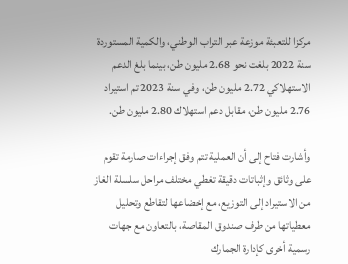مركزا للتعبئة موزعة عبر التراب الوطني، والكمية المستوردة سنة 2022 بلغت نحو 2.68 مليون طن، بينما بلغ الدعم الاستهلاكي 2.72 مليون طن، وفي سنة 2023 تم استيراد 2.76 مليون طن، مقابل دعم استهلاك 2.80 مليون طن.

وأشارت فتاح إلى أن العملية تتم وفق إجراءات صارمة تقوم على وثائق وإثباتات دقيقة تغطي مختلف مراحل سلسلة الغاز من الاستيراد إلى التوزيع، مع إخضاعها لتقاطع وتحليل معطياتها من طرف صندوق المقاصة، بالتعاون مع جهات رسمية أخرى كإدارة الجمارك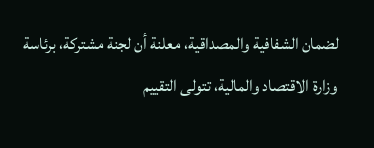لضمان الشفافية والمصداقية، معلنة أن لجنة مشتركة، برئاسة وزارة الاقتصاد والمالية، تتولى التقييم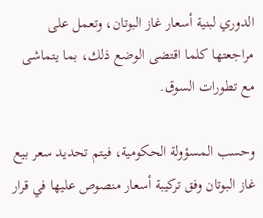الدوري لبنية أسعار غاز البوتان، وتعمل على مراجعتها كلما اقتضى الوضع ذلك، بما يتماشى مع تطورات السوق.

وحسب المسؤولة الحكومية، فيتم تحديد سعر بيع غاز البوتان وفق تركيبة أسعار منصوص عليها في قرار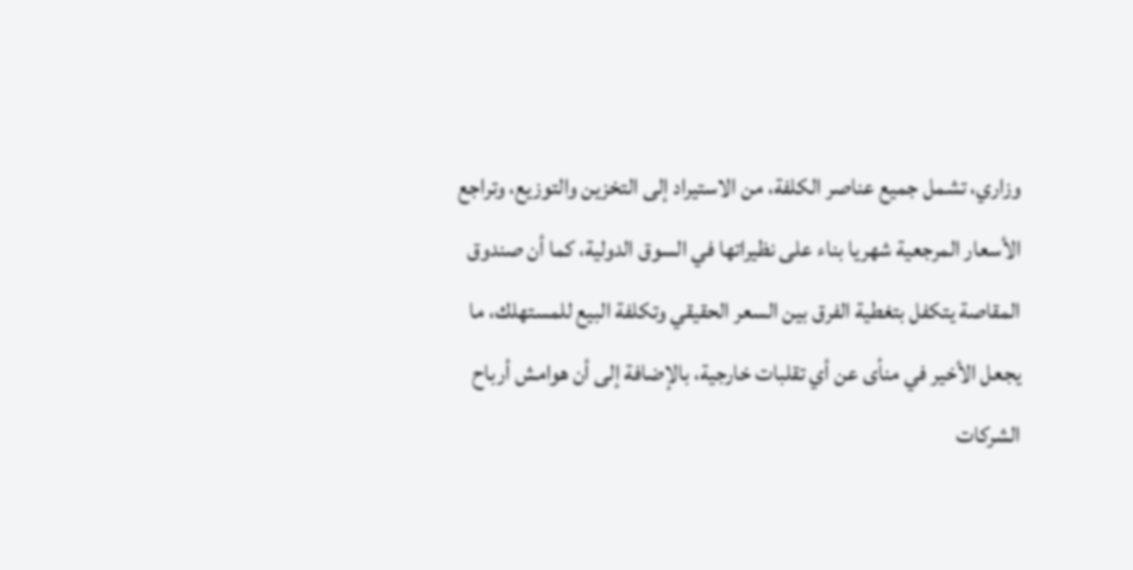وزاري، تشمل جميع عناصر الكلفة، من الاستيراد إلى التخزين والتوزيع، وتراجع الأسعار المرجعية شهريا بناء على نظيراتها في السوق الدولية، كما أن صندوق المقاصة يتكفل بتغطية الفرق بين السعر الحقيقي وتكلفة البيع للمستهلك، ما يجعل الأخير في منأى عن أي تقلبات خارجية، بالإضافة إلى أن هوامش أرباح الشركات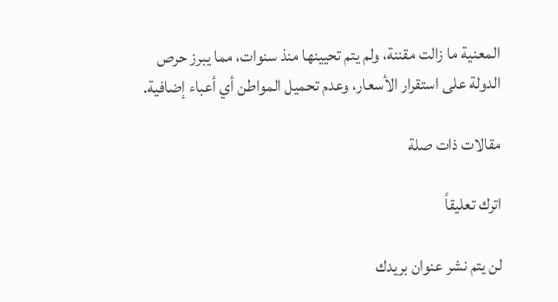المعنية ما زالت مقننة، ولم يتم تحيينها منذ سنوات، مما يبرز حرص الدولة على استقرار الأسعار، وعدم تحميل المواطن أي أعباء إضافية.

مقالات ذات صلة

اترك تعليقاً

لن يتم نشر عنوان بريدك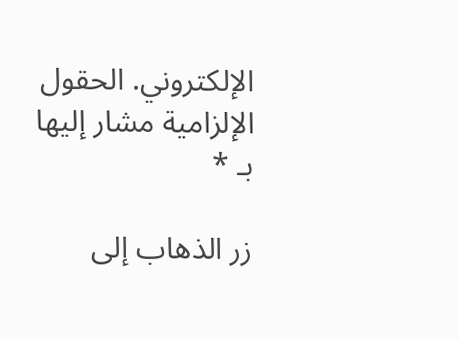الإلكتروني. الحقول الإلزامية مشار إليها بـ *

زر الذهاب إلى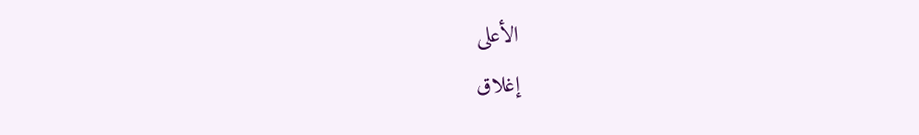الأعلى
إغلاق